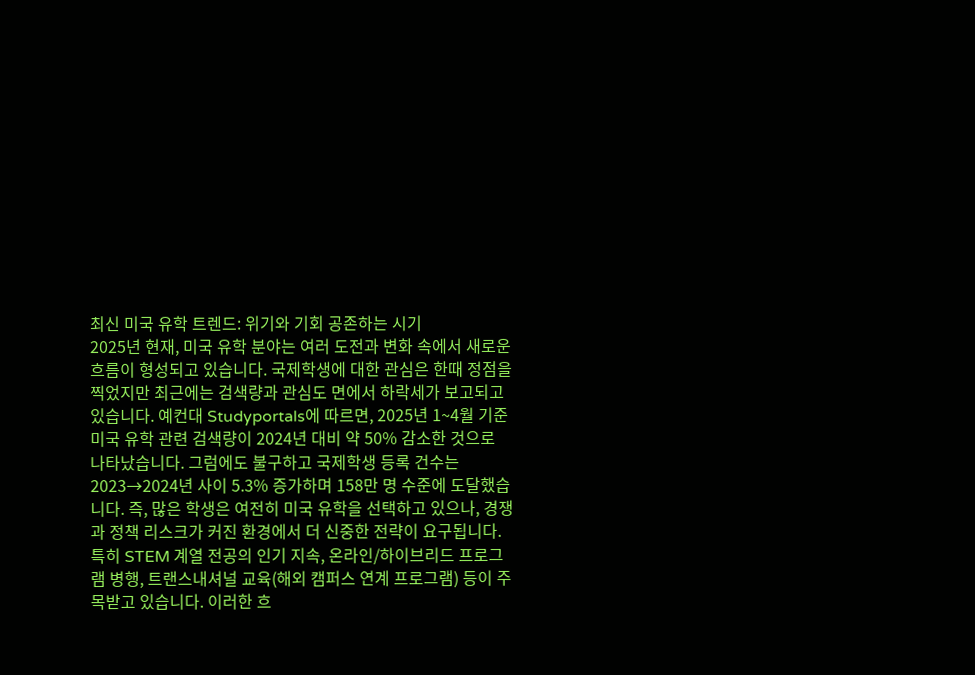최신 미국 유학 트렌드: 위기와 기회 공존하는 시기
2025년 현재, 미국 유학 분야는 여러 도전과 변화 속에서 새로운 흐름이 형성되고 있습니다. 국제학생에 대한 관심은 한때 정점을 찍었지만 최근에는 검색량과 관심도 면에서 하락세가 보고되고 있습니다. 예컨대 Studyportals에 따르면, 2025년 1~4월 기준 미국 유학 관련 검색량이 2024년 대비 약 50% 감소한 것으로 나타났습니다. 그럼에도 불구하고 국제학생 등록 건수는 2023→2024년 사이 5.3% 증가하며 158만 명 수준에 도달했습니다. 즉, 많은 학생은 여전히 미국 유학을 선택하고 있으나, 경쟁과 정책 리스크가 커진 환경에서 더 신중한 전략이 요구됩니다. 특히 STEM 계열 전공의 인기 지속, 온라인/하이브리드 프로그램 병행, 트랜스내셔널 교육(해외 캠퍼스 연계 프로그램) 등이 주목받고 있습니다. 이러한 흐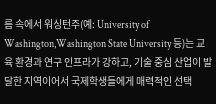름 속에서 워싱턴주(예: University of Washington,Washington State University 등)는 교육 환경과 연구 인프라가 강하고, 기술 중심 산업이 발달한 지역이어서 국제학생들에게 매력적인 선택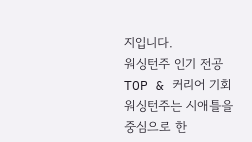지입니다.
워싱턴주 인기 전공 TOP & 커리어 기회
워싱턴주는 시애틀을 중심으로 한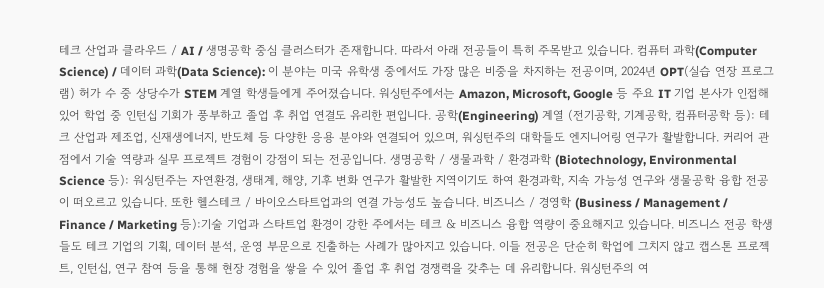테크 산업과 클라우드 / AI / 생명공학 중심 클러스터가 존재합니다. 따라서 아래 전공들이 특히 주목받고 있습니다. 컴퓨터 과학(Computer Science) / 데이터 과학(Data Science): 이 분야는 미국 유학생 중에서도 가장 많은 비중을 차지하는 전공이며, 2024년 OPT(실습 연장 프로그램) 허가 수 중 상당수가 STEM 계열 학생들에게 주어졌습니다. 워싱턴주에서는 Amazon, Microsoft, Google 등 주요 IT 기업 본사가 인접해 있어 학업 중 인턴십 기회가 풍부하고 졸업 후 취업 연결도 유리한 편입니다. 공학(Engineering) 계열 (전기공학, 기계공학, 컴퓨터공학 등): 테크 산업과 제조업, 신재생에너지, 반도체 등 다양한 응용 분야와 연결되어 있으며, 워싱턴주의 대학들도 엔지니어링 연구가 활발합니다. 커리어 관점에서 기술 역량과 실무 프로젝트 경험이 강점이 되는 전공입니다. 생명공학 / 생물과학 / 환경과학 (Biotechnology, Environmental Science 등): 워싱턴주는 자연환경, 생태계, 해양, 기후 변화 연구가 활발한 지역이기도 하여 환경과학, 지속 가능성 연구와 생물공학 융합 전공이 떠오르고 있습니다. 또한 헬스테크 / 바이오스타트업과의 연결 가능성도 높습니다. 비즈니스 / 경영학 (Business / Management / Finance / Marketing 등):기술 기업과 스타트업 환경이 강한 주에서는 테크 & 비즈니스 융합 역량이 중요해지고 있습니다. 비즈니스 전공 학생들도 테크 기업의 기획, 데이터 분석, 운영 부문으로 진출하는 사례가 많아지고 있습니다. 이들 전공은 단순히 학업에 그치지 않고 캡스톤 프로젝트, 인턴십, 연구 참여 등을 통해 현장 경험을 쌓을 수 있어 졸업 후 취업 경쟁력을 갖추는 데 유리합니다. 워싱턴주의 여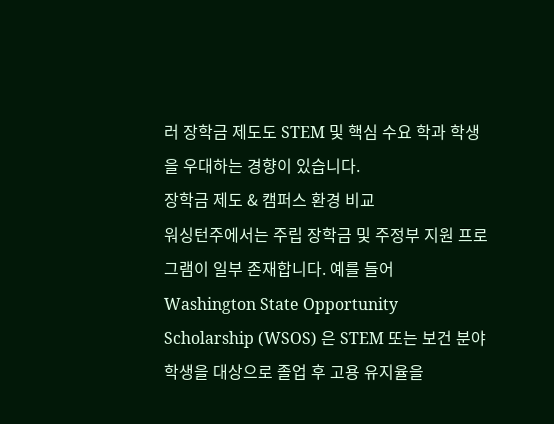러 장학금 제도도 STEM 및 핵심 수요 학과 학생을 우대하는 경향이 있습니다.
장학금 제도 & 캠퍼스 환경 비교
워싱턴주에서는 주립 장학금 및 주정부 지원 프로그램이 일부 존재합니다. 예를 들어 Washington State Opportunity Scholarship (WSOS) 은 STEM 또는 보건 분야 학생을 대상으로 졸업 후 고용 유지율을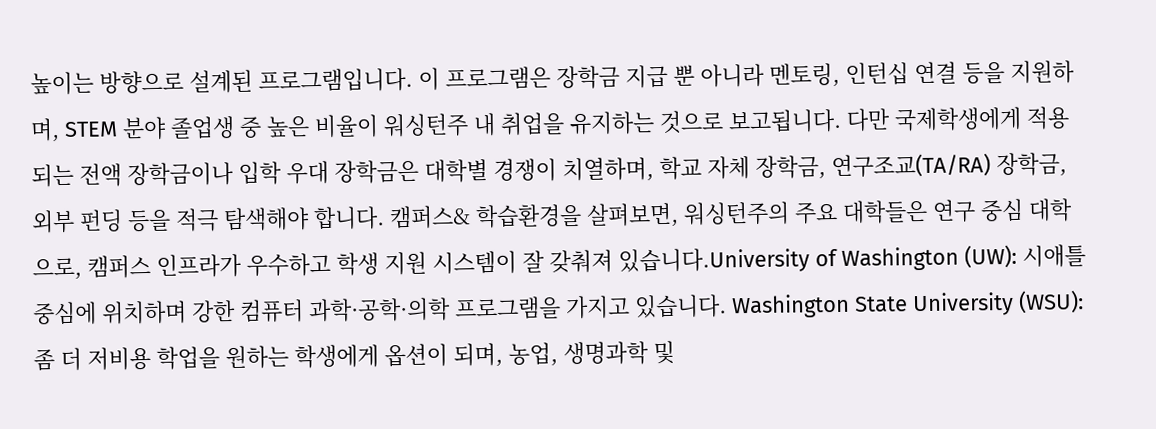높이는 방향으로 설계된 프로그램입니다. 이 프로그램은 장학금 지급 뿐 아니라 멘토링, 인턴십 연결 등을 지원하며, STEM 분야 졸업생 중 높은 비율이 워싱턴주 내 취업을 유지하는 것으로 보고됩니다. 다만 국제학생에게 적용되는 전액 장학금이나 입학 우대 장학금은 대학별 경쟁이 치열하며, 학교 자체 장학금, 연구조교(TA/RA) 장학금, 외부 펀딩 등을 적극 탐색해야 합니다. 캠퍼스& 학습환경을 살펴보면, 워싱턴주의 주요 대학들은 연구 중심 대학으로, 캠퍼스 인프라가 우수하고 학생 지원 시스템이 잘 갖춰져 있습니다.University of Washington (UW): 시애틀 중심에 위치하며 강한 컴퓨터 과학·공학·의학 프로그램을 가지고 있습니다. Washington State University (WSU): 좀 더 저비용 학업을 원하는 학생에게 옵션이 되며, 농업, 생명과학 및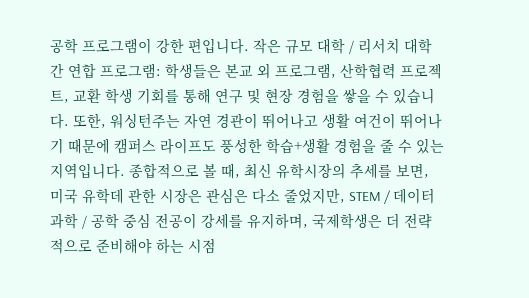공학 프로그램이 강한 편입니다. 작은 규모 대학 / 리서치 대학 간 연합 프로그램: 학생들은 본교 외 프로그램, 산학협력 프로젝트, 교환 학생 기회를 통해 연구 및 현장 경험을 쌓을 수 있습니다. 또한, 워싱턴주는 자연 경관이 뛰어나고 생활 여건이 뛰어나기 때문에 캠퍼스 라이프도 풍성한 학습+생활 경험을 줄 수 있는 지역입니다. 종합적으로 볼 때, 최신 유학시장의 추세를 보면, 미국 유학데 관한 시장은 관심은 다소 줄었지만, STEM / 데이터 과학 / 공학 중심 전공이 강세를 유지하며, 국제학생은 더 전략적으로 준비해야 하는 시점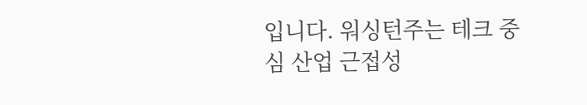입니다. 워싱턴주는 테크 중심 산업 근접성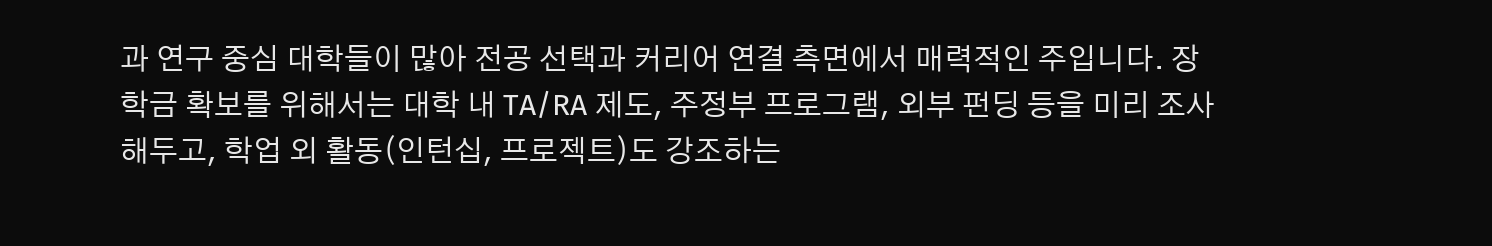과 연구 중심 대학들이 많아 전공 선택과 커리어 연결 측면에서 매력적인 주입니다. 장학금 확보를 위해서는 대학 내 TA/RA 제도, 주정부 프로그램, 외부 펀딩 등을 미리 조사해두고, 학업 외 활동(인턴십, 프로젝트)도 강조하는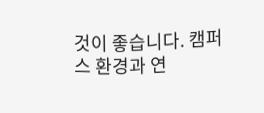것이 좋습니다. 캠퍼스 환경과 연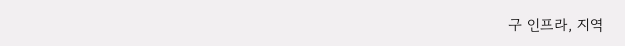구 인프라, 지역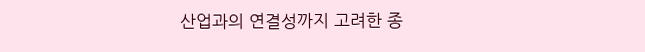산업과의 연결성까지 고려한 종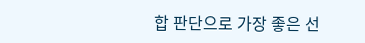합 판단으로 가장 좋은 선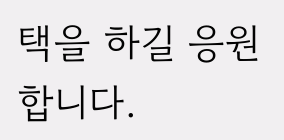택을 하길 응원합니다.